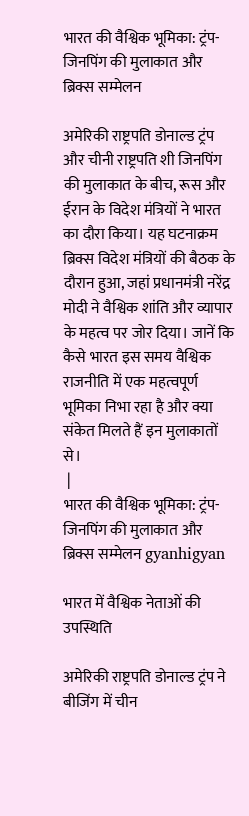भारत की वैश्विक भूमिका: ट्रंप-जिनपिंग की मुलाकात और ब्रिक्स सम्मेलन

अमेरिकी राष्ट्रपति डोनाल्ड ट्रंप और चीनी राष्ट्रपति शी जिनपिंग की मुलाकात के बीच, रूस और ईरान के विदेश मंत्रियों ने भारत का दौरा किया। यह घटनाक्रम ब्रिक्स विदेश मंत्रियों की बैठक के दौरान हुआ, जहां प्रधानमंत्री नरेंद्र मोदी ने वैश्विक शांति और व्यापार के महत्व पर जोर दिया। जानें कि कैसे भारत इस समय वैश्विक राजनीति में एक महत्वपूर्ण भूमिका निभा रहा है और क्या संकेत मिलते हैं इन मुलाकातों से।
 |
भारत की वैश्विक भूमिका: ट्रंप-जिनपिंग की मुलाकात और ब्रिक्स सम्मेलन gyanhigyan

भारत में वैश्विक नेताओं की उपस्थिति

अमेरिकी राष्ट्रपति डोनाल्ड ट्रंप ने बीजिंग में चीन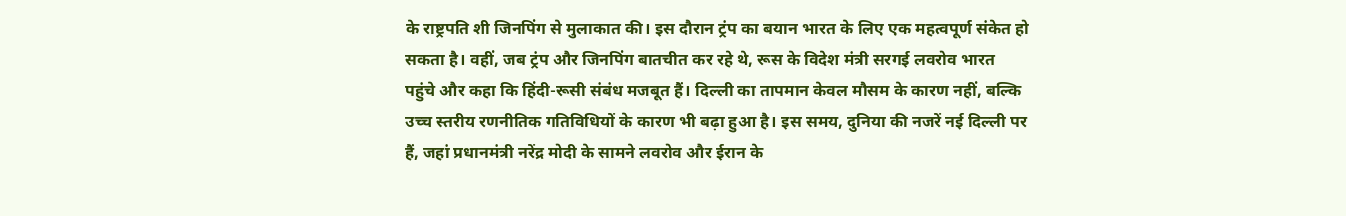के राष्ट्रपति शी जिनपिंग से मुलाकात की। इस दौरान ट्रंप का बयान भारत के लिए एक महत्वपूर्ण संकेत हो सकता है। वहीं, जब ट्रंप और जिनपिंग बातचीत कर रहे थे, रूस के विदेश मंत्री सरगई लवरोव भारत पहुंचे और कहा कि हिंदी-रूसी संबंध मजबूत हैं। दिल्ली का तापमान केवल मौसम के कारण नहीं, बल्कि उच्च स्तरीय रणनीतिक गतिविधियों के कारण भी बढ़ा हुआ है। इस समय, दुनिया की नजरें नई दिल्ली पर हैं, जहां प्रधानमंत्री नरेंद्र मोदी के सामने लवरोव और ईरान के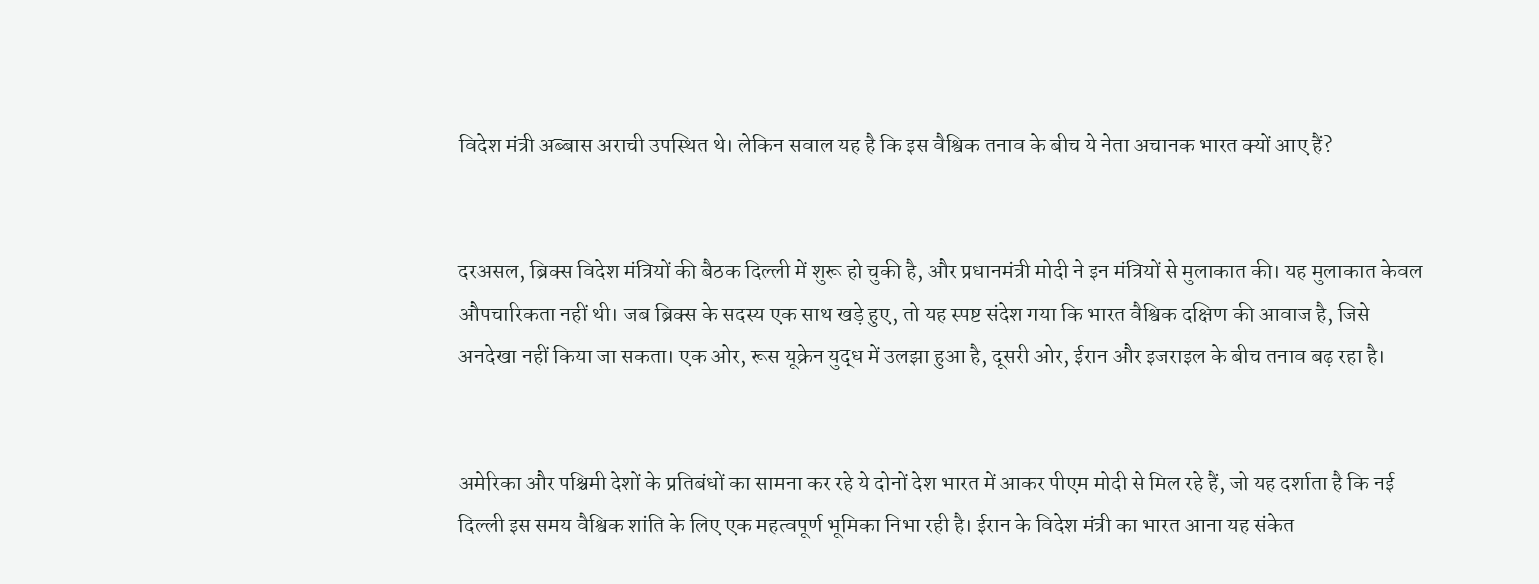विदेश मंत्री अब्बास अराची उपस्थित थे। लेकिन सवाल यह है कि इस वैश्विक तनाव के बीच ये नेता अचानक भारत क्यों आए हैं?


दरअसल, ब्रिक्स विदेश मंत्रियों की बैठक दिल्ली में शुरू हो चुकी है, और प्रधानमंत्री मोदी ने इन मंत्रियों से मुलाकात की। यह मुलाकात केवल औपचारिकता नहीं थी। जब ब्रिक्स के सदस्य एक साथ खड़े हुए, तो यह स्पष्ट संदेश गया कि भारत वैश्विक दक्षिण की आवाज है, जिसे अनदेखा नहीं किया जा सकता। एक ओर, रूस यूक्रेन युद्ध में उलझा हुआ है, दूसरी ओर, ईरान और इजराइल के बीच तनाव बढ़ रहा है।


अमेरिका और पश्चिमी देशों के प्रतिबंधों का सामना कर रहे ये दोनों देश भारत में आकर पीएम मोदी से मिल रहे हैं, जो यह दर्शाता है कि नई दिल्ली इस समय वैश्विक शांति के लिए एक महत्वपूर्ण भूमिका निभा रही है। ईरान के विदेश मंत्री का भारत आना यह संकेत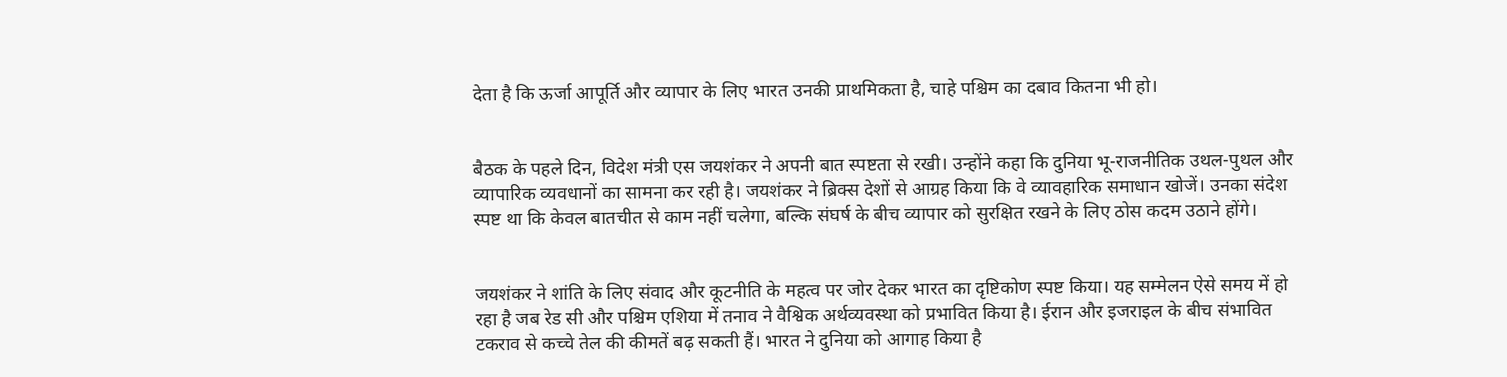देता है कि ऊर्जा आपूर्ति और व्यापार के लिए भारत उनकी प्राथमिकता है, चाहे पश्चिम का दबाव कितना भी हो।


बैठक के पहले दिन, विदेश मंत्री एस जयशंकर ने अपनी बात स्पष्टता से रखी। उन्होंने कहा कि दुनिया भू-राजनीतिक उथल-पुथल और व्यापारिक व्यवधानों का सामना कर रही है। जयशंकर ने ब्रिक्स देशों से आग्रह किया कि वे व्यावहारिक समाधान खोजें। उनका संदेश स्पष्ट था कि केवल बातचीत से काम नहीं चलेगा, बल्कि संघर्ष के बीच व्यापार को सुरक्षित रखने के लिए ठोस कदम उठाने होंगे।


जयशंकर ने शांति के लिए संवाद और कूटनीति के महत्व पर जोर देकर भारत का दृष्टिकोण स्पष्ट किया। यह सम्मेलन ऐसे समय में हो रहा है जब रेड सी और पश्चिम एशिया में तनाव ने वैश्विक अर्थव्यवस्था को प्रभावित किया है। ईरान और इजराइल के बीच संभावित टकराव से कच्चे तेल की कीमतें बढ़ सकती हैं। भारत ने दुनिया को आगाह किया है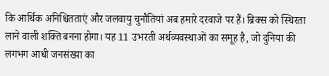कि आर्थिक अनिश्चितताएं और जलवायु चुनौतियां अब हमारे दरवाजे पर हैं। ब्रिक्स को स्थिरता लाने वाली शक्ति बनना होगा। यह 11 उभरती अर्थव्यवस्थाओं का समूह है, जो दुनिया की लगभग आधी जनसंख्या का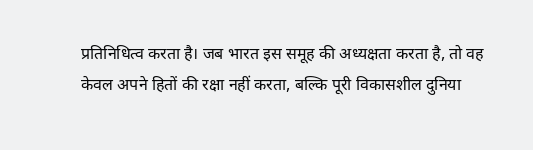प्रतिनिधित्व करता है। जब भारत इस समूह की अध्यक्षता करता है, तो वह केवल अपने हितों की रक्षा नहीं करता, बल्कि पूरी विकासशील दुनिया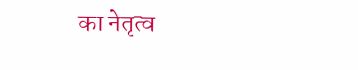का नेतृत्व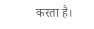करता है।